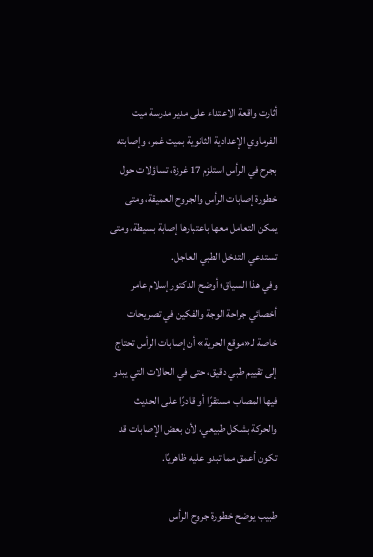أثارت واقعة الاعتداء على مدير مدرسة ميت الفرماوي الإعدادية الثانوية بميت غمر، وإصابته بجرح في الرأس استلزم 17 غرزة، تساؤلات حول خطورة إصابات الرأس والجروح العميقة، ومتى يمكن التعامل معها باعتبارها إصابة بسيطة، ومتى تستدعي التدخل الطبي العاجل.
وفي هذا السياق؛ أوضح الدكتور إسلام عامر أخصائي جراحة الوجة والفكين في تصريحات خاصة لـ«موقع الحرية» أن إصابات الرأس تحتاج إلى تقييم طبي دقيق، حتى في الحالات التي يبدو فيها المصاب مستقرًا أو قادرًا على الحديث والحركة بشكل طبيعي، لأن بعض الإصابات قد تكون أعمق مما تبدو عليه ظاهريًا.

طبيب يوضح خطورة جروح الرأس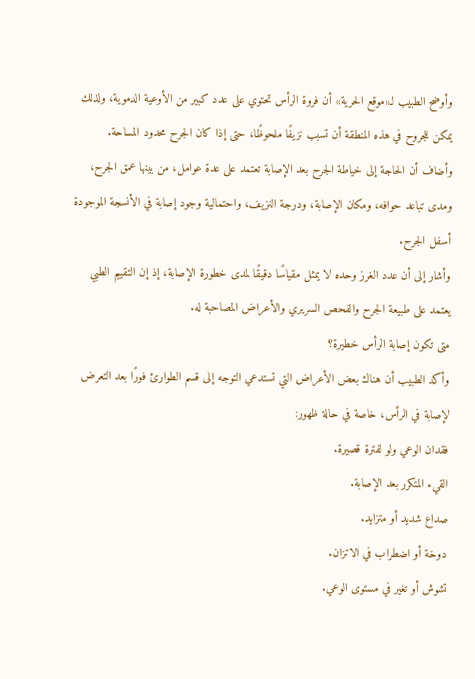وأوضح الطبيب لـ«موقع الحرية» أن فروة الرأس تحتوي على عدد كبير من الأوعية الدموية، ولذلك يمكن للجروح في هذه المنطقة أن تسبب نزيفًا ملحوظًا، حتى إذا كان الجرح محدود المساحة.
وأضاف أن الحاجة إلى خياطة الجرح بعد الإصابة تعتمد على عدة عوامل، من بينها عمق الجرح، ومدى تباعد حوافه، ومكان الإصابة، ودرجة النزيف، واحتمالية وجود إصابة في الأنسجة الموجودة أسفل الجرح.
وأشار إلى أن عدد الغرز وحده لا يمثل مقياسًا دقيقًا لمدى خطورة الإصابة، إذ إن التقييم الطبي يعتمد على طبيعة الجرح والفحص السريري والأعراض المصاحبة له.
متى تكون إصابة الرأس خطيرة؟
وأكد الطبيب أن هناك بعض الأعراض التي تستدعي التوجه إلى قسم الطوارئ فورًا بعد التعرض لإصابة في الرأس، خاصة في حالة ظهور:
فقدان الوعي ولو لفترة قصيرة.
القيء المتكرر بعد الإصابة.
صداع شديد أو متزايد.
دوخة أو اضطراب في الاتزان.
تشوش أو تغير في مستوى الوعي.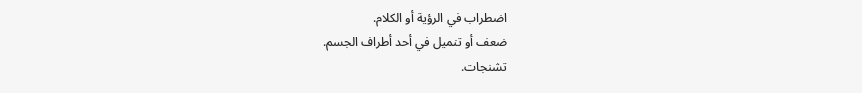اضطراب في الرؤية أو الكلام.
ضعف أو تنميل في أحد أطراف الجسم.
تشنجات.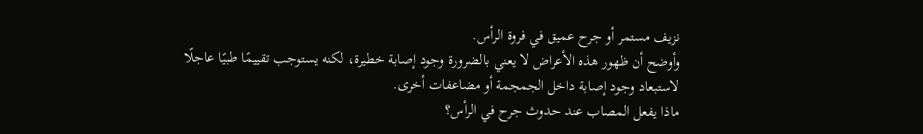نزيف مستمر أو جرح عميق في فروة الرأس.
وأوضح أن ظهور هذه الأعراض لا يعني بالضرورة وجود إصابة خطيرة، لكنه يستوجب تقييمًا طبيًا عاجلًا لاستبعاد وجود إصابة داخل الجمجمة أو مضاعفات أخرى.
ماذا يفعل المصاب عند حدوث جرح في الرأس؟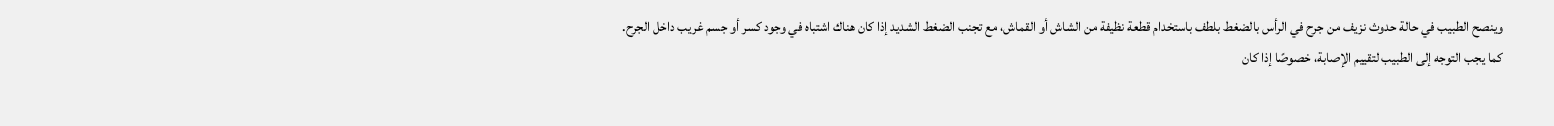وينصح الطبيب في حالة حدوث نزيف من جرح في الرأس بالضغط بلطف باستخدام قطعة نظيفة من الشاش أو القماش، مع تجنب الضغط الشديد إذا كان هناك اشتباه في وجود كسر أو جسم غريب داخل الجرح.
كما يجب التوجه إلى الطبيب لتقييم الإصابة، خصوصًا إذا كان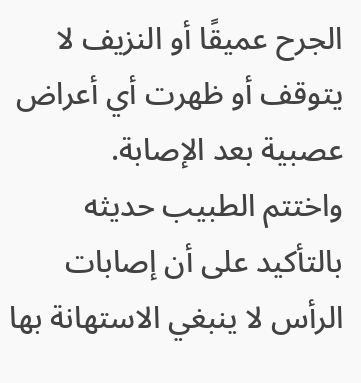الجرح عميقًا أو النزيف لا يتوقف أو ظهرت أي أعراض عصبية بعد الإصابة.
واختتم الطبيب حديثه بالتأكيد على أن إصابات الرأس لا ينبغي الاستهانة بها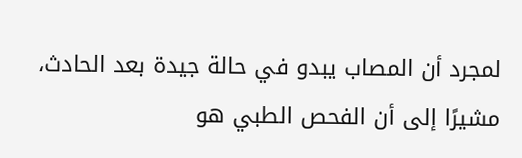لمجرد أن المصاب يبدو في حالة جيدة بعد الحادث، مشيرًا إلى أن الفحص الطبي هو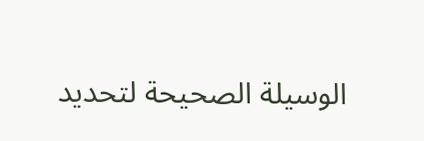الوسيلة الصحيحة لتحديد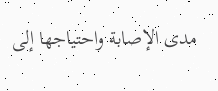مدى الإصابة واحتياجها إلى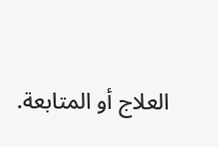العلاج أو المتابعة.